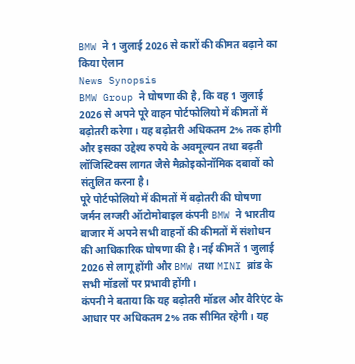BMW ने 1 जुलाई 2026 से कारों की कीमत बढ़ाने का किया ऐलान
News Synopsis
BMW Group ने घोषणा की है, कि वह 1 जुलाई 2026 से अपने पूरे वाहन पोर्टफोलियो में कीमतों में बढ़ोतरी करेगा। यह बढ़ोतरी अधिकतम 2% तक होगी और इसका उद्देश्य रुपये के अवमूल्यन तथा बढ़ती लॉजिस्टिक्स लागत जैसे मैक्रोइकोनॉमिक दबावों को संतुलित करना है।
पूरे पोर्टफोलियो में कीमतों में बढ़ोतरी की घोषणा
जर्मन लग्जरी ऑटोमोबाइल कंपनी BMW ने भारतीय बाजार में अपने सभी वाहनों की कीमतों में संशोधन की आधिकारिक घोषणा की है। नई कीमतें 1 जुलाई 2026 से लागू होंगी और BMW तथा MINI ब्रांड के सभी मॉडलों पर प्रभावी होंगी।
कंपनी ने बताया कि यह बढ़ोतरी मॉडल और वैरिएंट के आधार पर अधिकतम 2% तक सीमित रहेगी। यह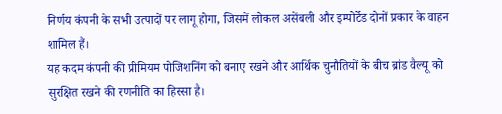निर्णय कंपनी के सभी उत्पादों पर लागू होगा, जिसमें लोकल असेंबली और इम्पोर्टेड दोनों प्रकार के वाहन शामिल हैं।
यह कदम कंपनी की प्रीमियम पोजिशनिंग को बनाए रखने और आर्थिक चुनौतियों के बीच ब्रांड वैल्यू को सुरक्षित रखने की रणनीति का हिस्सा है।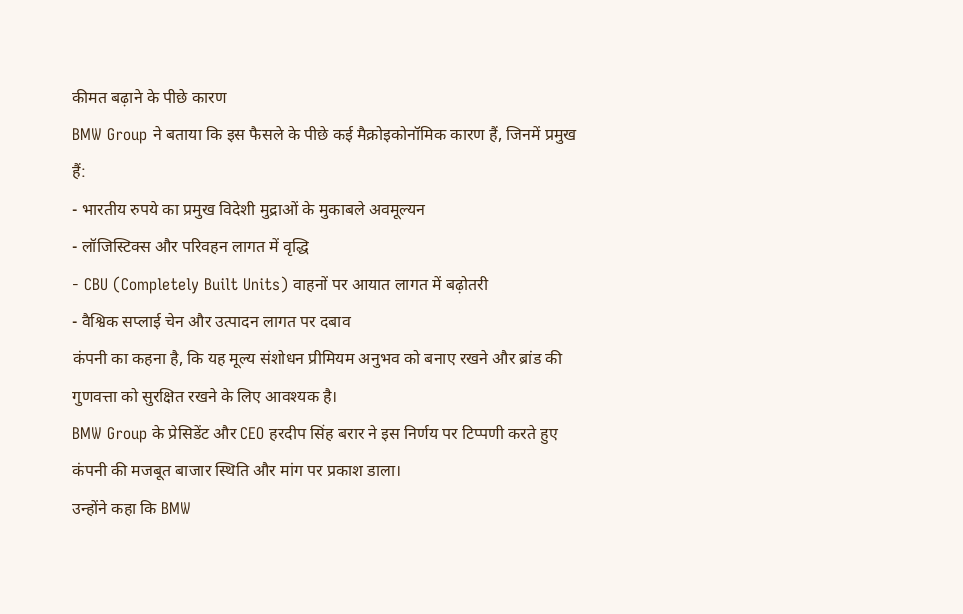कीमत बढ़ाने के पीछे कारण
BMW Group ने बताया कि इस फैसले के पीछे कई मैक्रोइकोनॉमिक कारण हैं, जिनमें प्रमुख हैं:
- भारतीय रुपये का प्रमुख विदेशी मुद्राओं के मुकाबले अवमूल्यन
- लॉजिस्टिक्स और परिवहन लागत में वृद्धि
- CBU (Completely Built Units) वाहनों पर आयात लागत में बढ़ोतरी
- वैश्विक सप्लाई चेन और उत्पादन लागत पर दबाव
कंपनी का कहना है, कि यह मूल्य संशोधन प्रीमियम अनुभव को बनाए रखने और ब्रांड की गुणवत्ता को सुरक्षित रखने के लिए आवश्यक है।
BMW Group के प्रेसिडेंट और CEO हरदीप सिंह बरार ने इस निर्णय पर टिप्पणी करते हुए कंपनी की मजबूत बाजार स्थिति और मांग पर प्रकाश डाला।
उन्होंने कहा कि BMW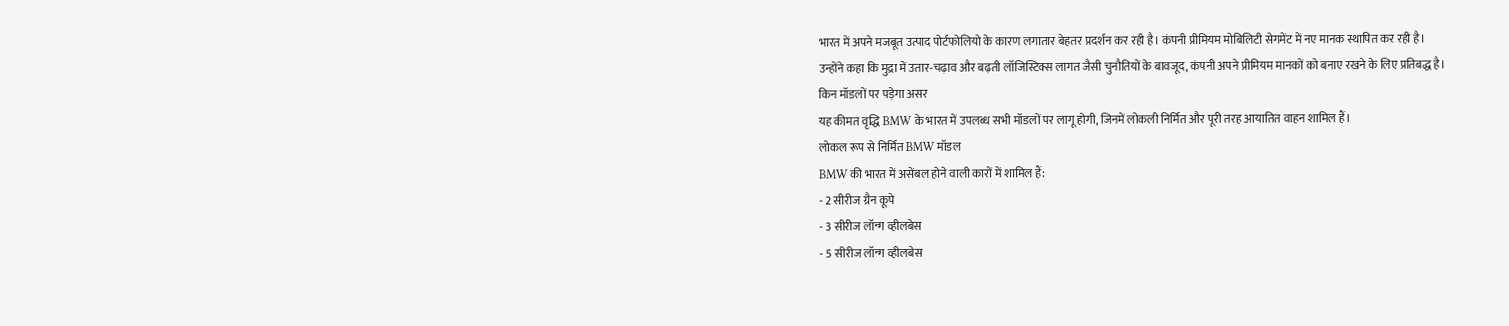भारत में अपने मजबूत उत्पाद पोर्टफोलियो के कारण लगातार बेहतर प्रदर्शन कर रही है। कंपनी प्रीमियम मोबिलिटी सेगमेंट में नए मानक स्थापित कर रही है।
उन्होंने कहा कि मुद्रा में उतार-चढ़ाव और बढ़ती लॉजिस्टिक्स लागत जैसी चुनौतियों के बावजूद, कंपनी अपने प्रीमियम मानकों को बनाए रखने के लिए प्रतिबद्ध है।
किन मॉडलों पर पड़ेगा असर
यह कीमत वृद्धि BMW के भारत में उपलब्ध सभी मॉडलों पर लागू होगी, जिनमें लोकली निर्मित और पूरी तरह आयातित वाहन शामिल हैं।
लोकल रूप से निर्मित BMW मॉडल
BMW की भारत में असेंबल होने वाली कारों में शामिल हैं:
- 2 सीरीज ग्रैन कूपे
- 3 सीरीज लॉन्ग व्हीलबेस
- 5 सीरीज लॉन्ग व्हीलबेस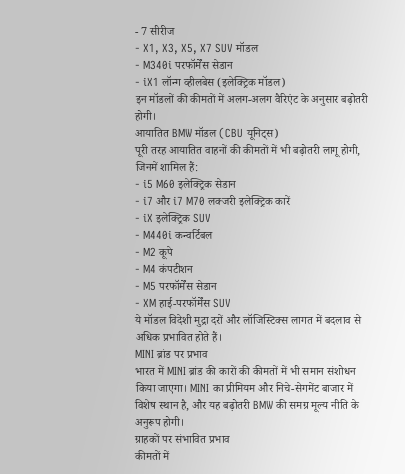- 7 सीरीज
- X1, X3, X5, X7 SUV मॉडल
- M340i परफॉर्मेंस सेडान
- iX1 लॉन्ग व्हीलबेस (इलेक्ट्रिक मॉडल)
इन मॉडलों की कीमतों में अलग-अलग वैरिएंट के अनुसार बढ़ोतरी होगी।
आयातित BMW मॉडल (CBU यूनिट्स)
पूरी तरह आयातित वाहनों की कीमतों में भी बढ़ोतरी लागू होगी, जिनमें शामिल हैं:
- i5 M60 इलेक्ट्रिक सेडान
- i7 और i7 M70 लक्जरी इलेक्ट्रिक कारें
- iX इलेक्ट्रिक SUV
- M440i कन्वर्टिबल
- M2 कूपे
- M4 कंपटीशन
- M5 परफॉर्मेंस सेडान
- XM हाई-परफॉर्मेंस SUV
ये मॉडल विदेशी मुद्रा दरों और लॉजिस्टिक्स लागत में बदलाव से अधिक प्रभावित होते हैं।
MINI ब्रांड पर प्रभाव
भारत में MINI ब्रांड की कारों की कीमतों में भी समान संशोधन किया जाएगा। MINI का प्रीमियम और निचे-सेगमेंट बाजार में विशेष स्थान है, और यह बढ़ोतरी BMW की समग्र मूल्य नीति के अनुरूप होगी।
ग्राहकों पर संभावित प्रभाव
कीमतों में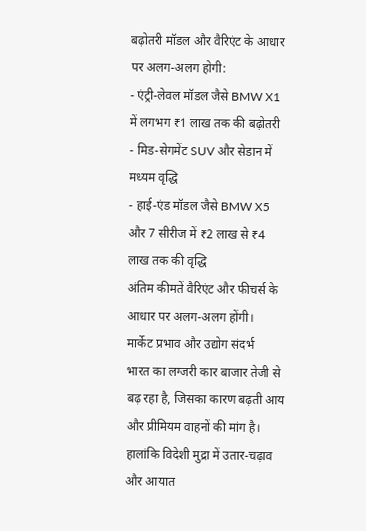बढ़ोतरी मॉडल और वैरिएंट के आधार पर अलग-अलग होगी:
- एंट्री-लेवल मॉडल जैसे BMW X1 में लगभग ₹1 लाख तक की बढ़ोतरी
- मिड-सेगमेंट SUV और सेडान में मध्यम वृद्धि
- हाई-एंड मॉडल जैसे BMW X5 और 7 सीरीज में ₹2 लाख से ₹4 लाख तक की वृद्धि
अंतिम कीमतें वैरिएंट और फीचर्स के आधार पर अलग-अलग होंगी।
मार्केट प्रभाव और उद्योग संदर्भ
भारत का लग्जरी कार बाजार तेजी से बढ़ रहा है, जिसका कारण बढ़ती आय और प्रीमियम वाहनों की मांग है। हालांकि विदेशी मुद्रा में उतार-चढ़ाव और आयात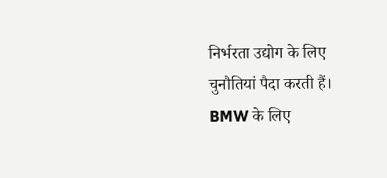निर्भरता उद्योग के लिए चुनौतियां पैदा करती हैं।
BMW के लिए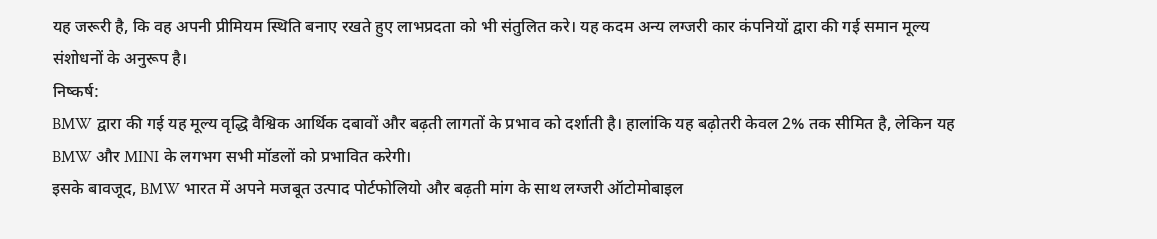यह जरूरी है, कि वह अपनी प्रीमियम स्थिति बनाए रखते हुए लाभप्रदता को भी संतुलित करे। यह कदम अन्य लग्जरी कार कंपनियों द्वारा की गई समान मूल्य संशोधनों के अनुरूप है।
निष्कर्ष:
BMW द्वारा की गई यह मूल्य वृद्धि वैश्विक आर्थिक दबावों और बढ़ती लागतों के प्रभाव को दर्शाती है। हालांकि यह बढ़ोतरी केवल 2% तक सीमित है, लेकिन यह BMW और MINI के लगभग सभी मॉडलों को प्रभावित करेगी।
इसके बावजूद, BMW भारत में अपने मजबूत उत्पाद पोर्टफोलियो और बढ़ती मांग के साथ लग्जरी ऑटोमोबाइल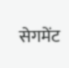सेगमेंट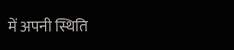में अपनी स्थिति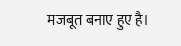मजबूत बनाए हुए है।